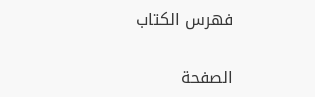فهرس الكتاب

الصفحة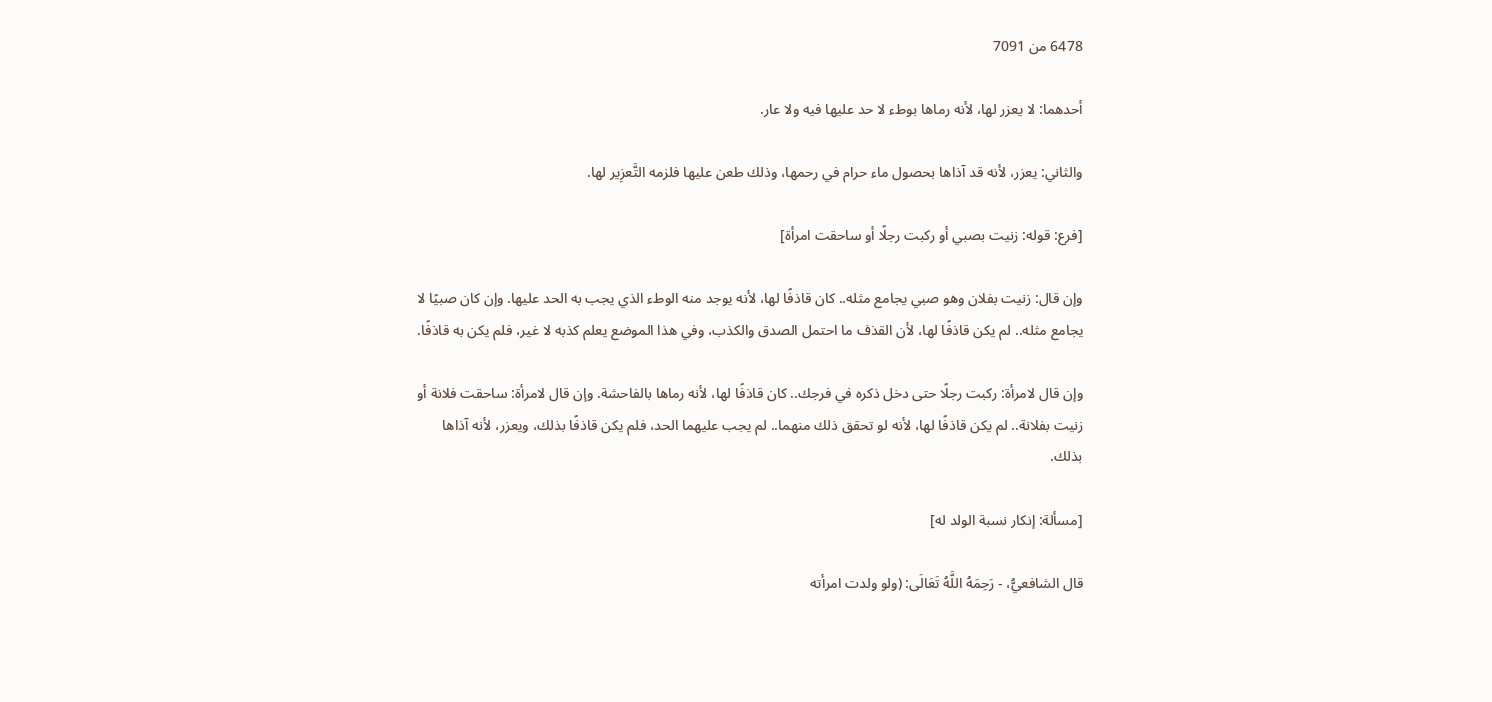6478 من 7091

أحدهما: لا يعزر لها، لأنه رماها بوطء لا حد عليها فيه ولا عار.

والثاني: يعزر، لأنه قد آذاها بحصول ماء حرام في رحمها، وذلك طعن عليها فلزمه التَّعزِير لها.

[فرع: قوله: زنيت بصبي أو ركبت رجلًا أو ساحقت امرأة]

وإن قال: زنيت بفلان وهو صبي يجامع مثله.. كان قاذفًا لها، لأنه يوجد منه الوطء الذي يجب به الحد عليها. وإن كان صبيًا لا يجامع مثله.. لم يكن قاذفًا لها، لأن القذف ما احتمل الصدق والكذب، وفي هذا الموضع يعلم كذبه لا غير، فلم يكن به قاذفًا.

وإن قال لامرأة: ركبت رجلًا حتى دخل ذكره في فرجك.. كان قاذفًا لها، لأنه رماها بالفاحشة. وإن قال لامرأة: ساحقت فلانة أو زنيت بفلانة.. لم يكن قاذفًا لها، لأنه لو تحقق ذلك منهما.. لم يجب عليهما الحد، فلم يكن قاذفًا بذلك، ويعزر، لأنه آذاها بذلك.

[مسألة: إنكار نسبة الولد له]

قال الشافعيُّ، - رَحِمَهُ اللَّهُ تَعَالَى: (ولو ولدت امرأته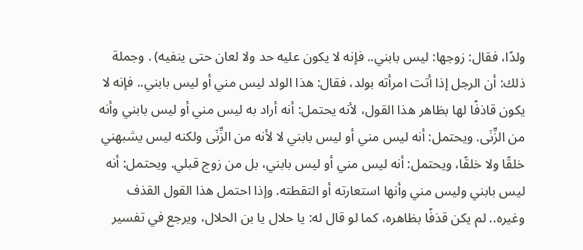ولدًا، فقال: زوجها: ليس بابني.. فإنه لا يكون عليه حد ولا لعان حتى ينفيه) . وجملة ذلك: أن الرجل إذا أتت امرأته بولد، فقال: هذا الولد ليس مني أو ليس بابني.. فإنه لا يكون قاذفًا لها بظاهر هذا القول، لأنه يحتمل: أنه أراد به ليس مني أو ليس بابني وأنه من الزِّنَى. ويحتمل: أنه ليس مني أو ليس بابني لا لأنه من الزِّنَى ولكنه ليس يشبهني خلقًا ولا خلقًا، ويحتمل: أنه ليس مني أو ليس بابني، بل من زوج قبلي. ويحتمل: أنه ليس بابني وليس مني وأنها استعارته أو التقطته. وإذا احتمل هذا القول القذف وغيره.. لم يكن قذفًا بظاهره، كما لو قال له: يا حلال يا بن الحلال، ويرجع في تفسير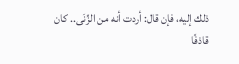ذلك إليه، فإن قال: أردت أنه من الزِّنَى.. كان قاذفًا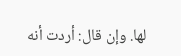لها. وإن قال: أردت أنه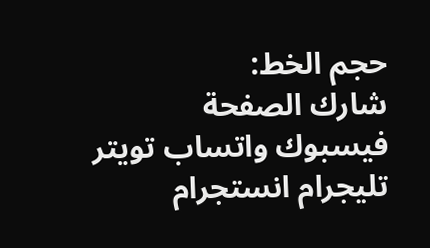حجم الخط:
شارك الصفحة
فيسبوك واتساب تويتر تليجرام انستجرام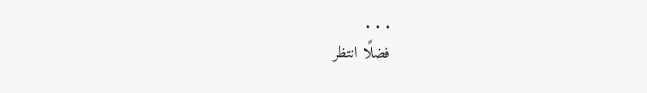. . .
فضلًا انتظر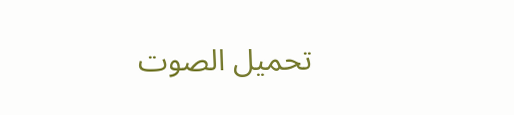تحميل الصوت